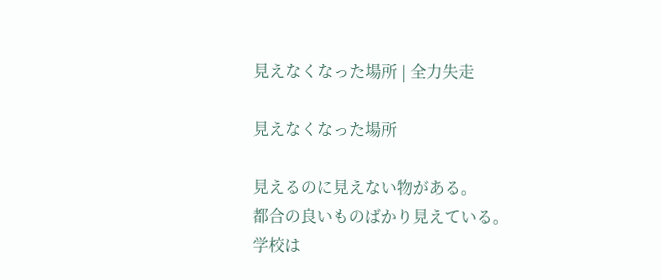見えなくなった場所 | 全力失走

見えなくなった場所

見えるのに見えない物がある。
都合の良いものばかり見えている。
学校は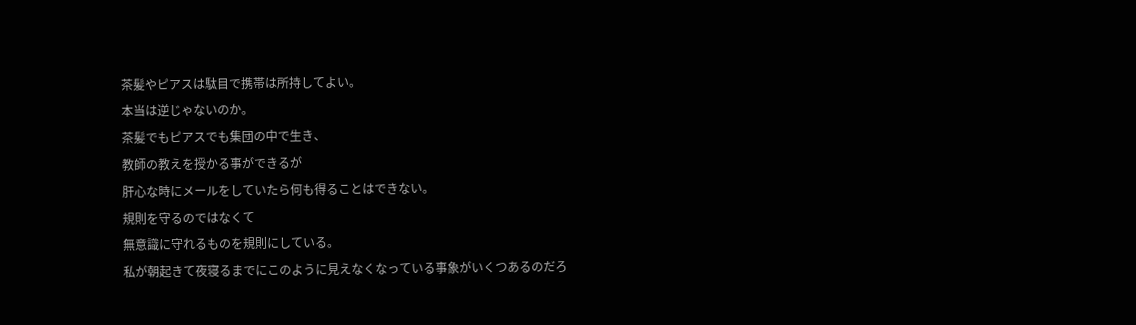茶髪やピアスは駄目で携帯は所持してよい。
本当は逆じゃないのか。
茶髪でもピアスでも集団の中で生き、
教師の教えを授かる事ができるが
肝心な時にメールをしていたら何も得ることはできない。
規則を守るのではなくて
無意識に守れるものを規則にしている。
私が朝起きて夜寝るまでにこのように見えなくなっている事象がいくつあるのだろ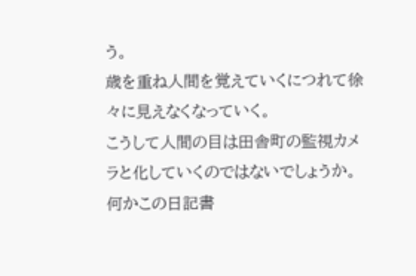う。
歳を重ね人間を覚えていくにつれて徐々に見えなくなっていく。
こうして人間の目は田舎町の監視カメラと化していくのではないでしょうか。
何かこの日記書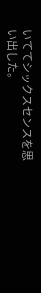いててシックスセンスを思い出した。